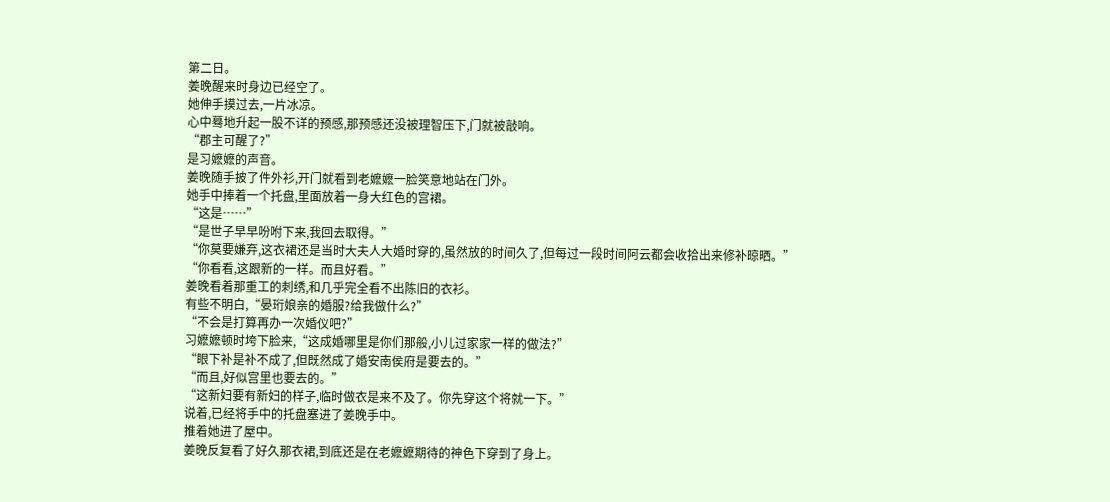第二日。
姜晚醒来时身边已经空了。
她伸手摸过去,一片冰凉。
心中蓦地升起一股不详的预感,那预感还没被理智压下,门就被敲响。
“郡主可醒了?”
是习嬷嬷的声音。
姜晚随手披了件外衫,开门就看到老嬷嬷一脸笑意地站在门外。
她手中捧着一个托盘,里面放着一身大红色的宫裙。
“这是……”
“是世子早早吩咐下来,我回去取得。”
“你莫要嫌弃,这衣裙还是当时大夫人大婚时穿的,虽然放的时间久了,但每过一段时间阿云都会收拾出来修补晾晒。”
“你看看,这跟新的一样。而且好看。”
姜晚看着那重工的刺绣,和几乎完全看不出陈旧的衣衫。
有些不明白,“晏珩娘亲的婚服?给我做什么?”
“不会是打算再办一次婚仪吧?”
习嬷嬷顿时垮下脸来,“这成婚哪里是你们那般,小儿过家家一样的做法?”
“眼下补是补不成了,但既然成了婚安南侯府是要去的。”
“而且,好似宫里也要去的。”
“这新妇要有新妇的样子,临时做衣是来不及了。你先穿这个将就一下。”
说着,已经将手中的托盘塞进了姜晚手中。
推着她进了屋中。
姜晚反复看了好久那衣裙,到底还是在老嬷嬷期待的神色下穿到了身上。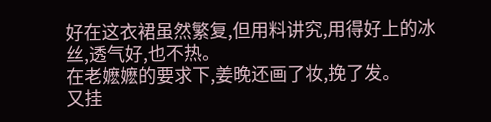好在这衣裙虽然繁复,但用料讲究,用得好上的冰丝,透气好,也不热。
在老嬷嬷的要求下,姜晚还画了妆,挽了发。
又挂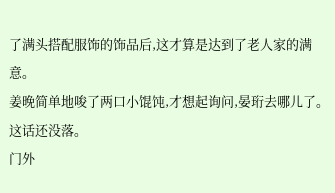了满头搭配服饰的饰品后,这才算是达到了老人家的满意。
姜晚简单地唆了两口小馄饨,才想起询问,晏珩去哪儿了。
这话还没落。
门外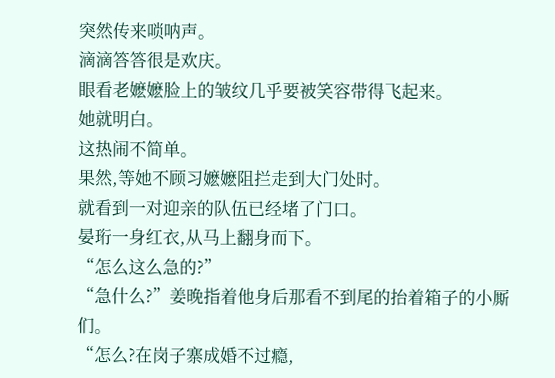突然传来唢呐声。
滴滴答答很是欢庆。
眼看老嬷嬷脸上的皱纹几乎要被笑容带得飞起来。
她就明白。
这热闹不简单。
果然,等她不顾习嬷嬷阻拦走到大门处时。
就看到一对迎亲的队伍已经堵了门口。
晏珩一身红衣,从马上翻身而下。
“怎么这么急的?”
“急什么?”姜晚指着他身后那看不到尾的抬着箱子的小厮们。
“怎么?在岗子寨成婚不过瘾,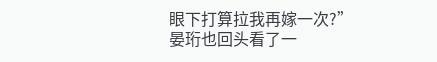眼下打算拉我再嫁一次?”
晏珩也回头看了一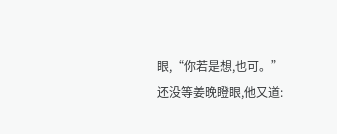眼,“你若是想,也可。”
还没等姜晚瞪眼,他又道: